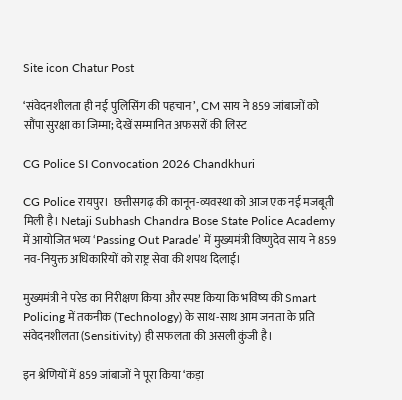Site icon Chatur Post

‘संवेदनशीलता ही नई पुलिसिंग की पहचान’, CM साय ने 859 जांबाजों को सौंपा सुरक्षा का जिम्मा; देखें सम्मानित अफसरों की लिस्ट

CG Police SI Convocation 2026 Chandkhuri

CG Police रायपुर।  छत्तीसगढ़ की कानून-व्यवस्था को आज एक नई मजबूती मिली है। Netaji Subhash Chandra Bose State Police Academy में आयोजित भव्य ‘Passing Out Parade’ में मुख्यमंत्री विष्णुदेव साय ने 859 नव-नियुक्त अधिकारियों को राष्ट्र सेवा की शपथ दिलाई।

मुख्यमंत्री ने परेड का निरीक्षण किया और स्पष्ट किया कि भविष्य की Smart Policing में तकनीक (Technology) के साथ-साथ आम जनता के प्रति संवेदनशीलता (Sensitivity) ही सफलता की असली कुंजी है।

इन श्रेणियों में 859 जांबाजों ने पूरा किया ‘कड़ा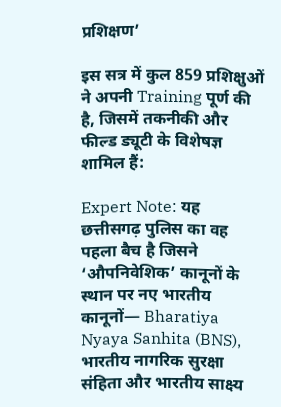प्रशिक्षण’

इस सत्र में कुल 859 प्रशिक्षुओं ने अपनी Training पूर्ण की है, जिसमें तकनीकी और फील्ड ड्यूटी के विशेषज्ञ शामिल हैं:

Expert Note: यह छत्तीसगढ़ पुलिस का वह पहला बैच है जिसने ‘औपनिवेशिक’ कानूनों के स्थान पर नए भारतीय कानूनों— Bharatiya Nyaya Sanhita (BNS), भारतीय नागरिक सुरक्षा संहिता और भारतीय साक्ष्य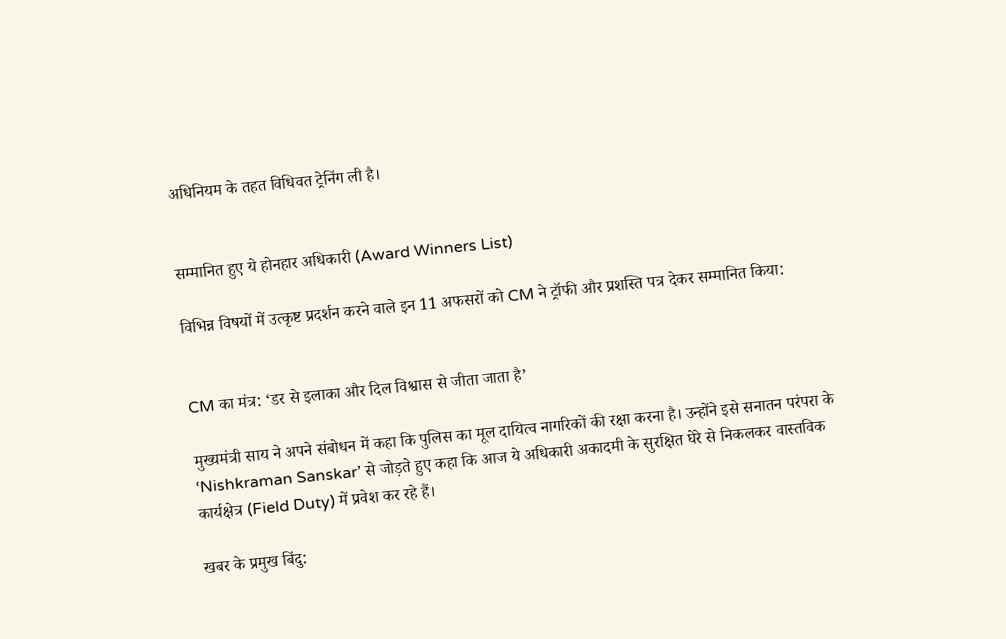अधिनियम के तहत विधिवत ट्रेनिंग ली है।


सम्मानित हुए ये होनहार अधिकारी (Award Winners List)

विभिन्न विषयों में उत्कृष्ट प्रदर्शन करने वाले इन 11 अफसरों को CM ने ट्रॉफी और प्रशस्ति पत्र देकर सम्मानित किया:


CM का मंत्र: ‘डर से इलाका और दिल विश्वास से जीता जाता है’

मुख्यमंत्री साय ने अपने संबोधन में कहा कि पुलिस का मूल दायित्व नागरिकों की रक्षा करना है। उन्होंने इसे सनातन परंपरा के ‘Nishkraman Sanskar’ से जोड़ते हुए कहा कि आज ये अधिकारी अकादमी के सुरक्षित घेरे से निकलकर वास्तविक कार्यक्षेत्र (Field Duty) में प्रवेश कर रहे हैं।

खबर के प्रमुख बिंदु: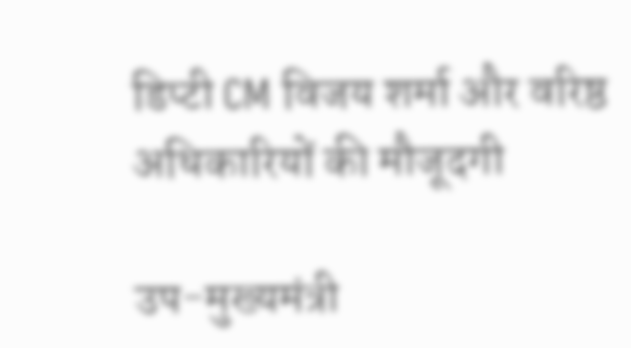डिप्टी CM विजय शर्मा और वरिष्ठ अधिकारियों की मौजूदगी

उप-मुख्यमंत्री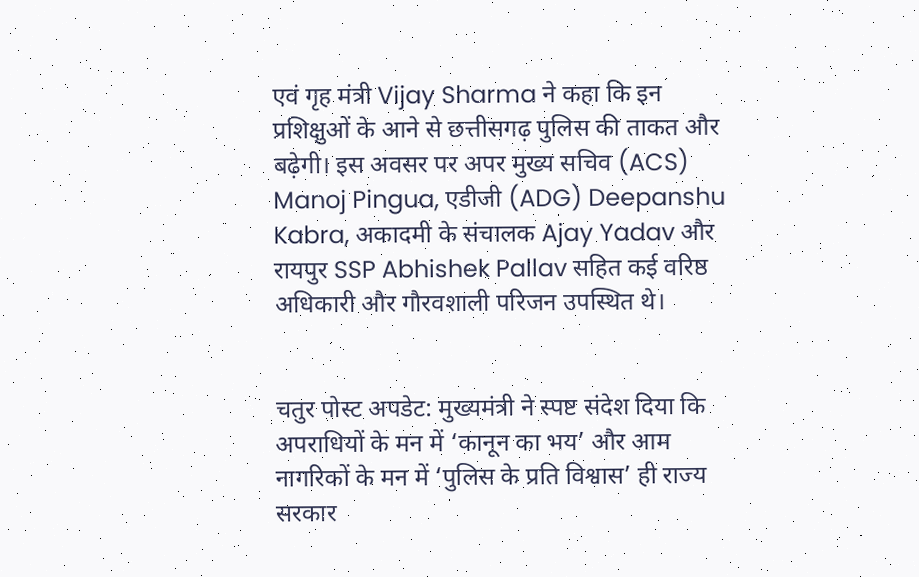एवं गृह मंत्री Vijay Sharma ने कहा कि इन प्रशिक्षुओं के आने से छत्तीसगढ़ पुलिस की ताकत और बढ़ेगी। इस अवसर पर अपर मुख्य सचिव (ACS) Manoj Pingua, एडीजी (ADG) Deepanshu Kabra, अकादमी के संचालक Ajay Yadav और रायपुर SSP Abhishek Pallav सहित कई वरिष्ठ अधिकारी और गौरवशाली परिजन उपस्थित थे।


चतुर पोस्ट अपडेट: मुख्यमंत्री ने स्पष्ट संदेश दिया कि अपराधियों के मन में ‘कानून का भय’ और आम नागरिकों के मन में ‘पुलिस के प्रति विश्वास’ ही राज्य सरकार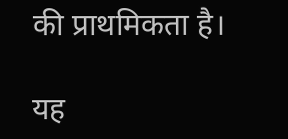की प्राथमिकता है।

यह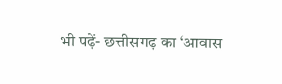भी पढ़ें- छत्तीसगढ़ का ‘आवास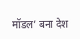मॉडल’ बना देश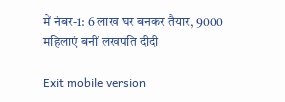में नंबर-1: 6 लाख घर बनकर तैयार, 9000 महिलाएं बनीं लखपति दीदी

Exit mobile version